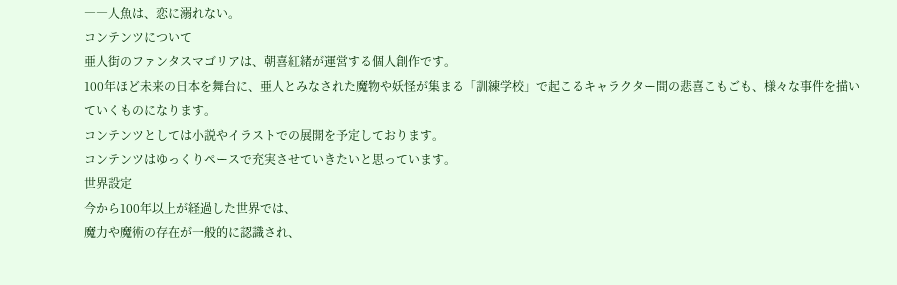――人魚は、恋に溺れない。
コンテンツについて
亜人街のファンタスマゴリアは、朝喜紅緒が運営する個人創作です。
100年ほど未来の日本を舞台に、亜人とみなされた魔物や妖怪が集まる「訓練学校」で起こるキャラクター間の悲喜こもごも、様々な事件を描いていくものになります。
コンテンツとしては小説やイラストでの展開を予定しております。
コンテンツはゆっくりペースで充実させていきたいと思っています。
世界設定
今から100年以上が経過した世界では、
魔力や魔術の存在が一般的に認識され、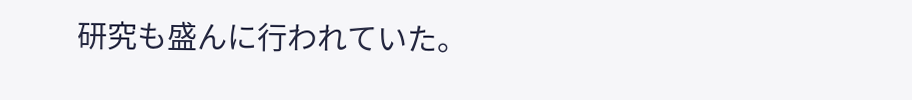研究も盛んに行われていた。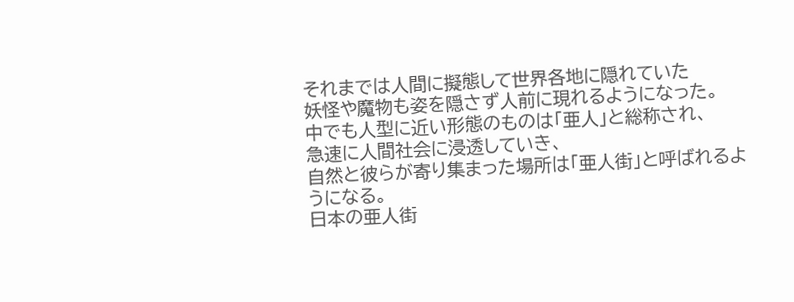それまでは人間に擬態して世界各地に隠れていた
妖怪や魔物も姿を隠さず人前に現れるようになった。
中でも人型に近い形態のものは「亜人」と総称され、
急速に人間社会に浸透していき、
自然と彼らが寄り集まった場所は「亜人街」と呼ばれるようになる。
日本の亜人街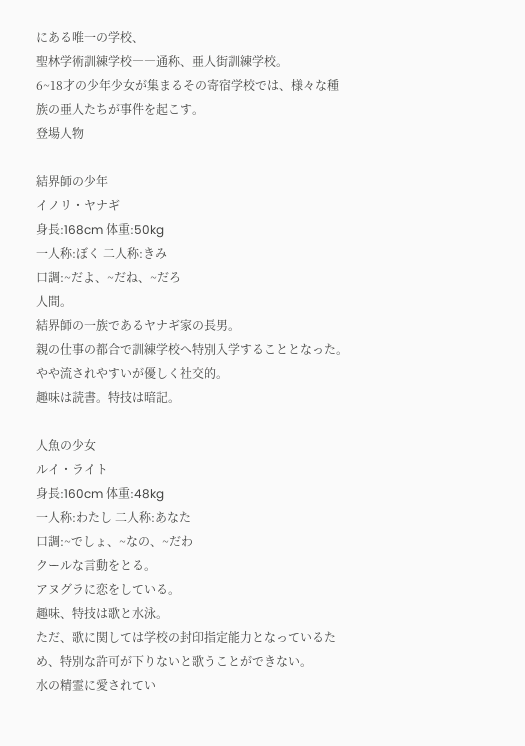にある唯一の学校、
聖林学術訓練学校――通称、亜人街訓練学校。
6~18才の少年少女が集まるその寄宿学校では、様々な種族の亜人たちが事件を起こす。
登場人物

結界師の少年
イノリ・ヤナギ
身長:168cm 体重:50kg
一人称:ぼく 二人称:きみ
口調:~だよ、~だね、~だろ
人間。
結界師の一族であるヤナギ家の長男。
親の仕事の都合で訓練学校へ特別入学することとなった。
やや流されやすいが優しく社交的。
趣味は読書。特技は暗記。

人魚の少女
ルイ・ライト
身長:160cm 体重:48kg
一人称:わたし 二人称:あなた
口調:~でしょ、~なの、~だわ
クールな言動をとる。
アヌグラに恋をしている。
趣味、特技は歌と水泳。
ただ、歌に関しては学校の封印指定能力となっているため、特別な許可が下りないと歌うことができない。
水の精霊に愛されてい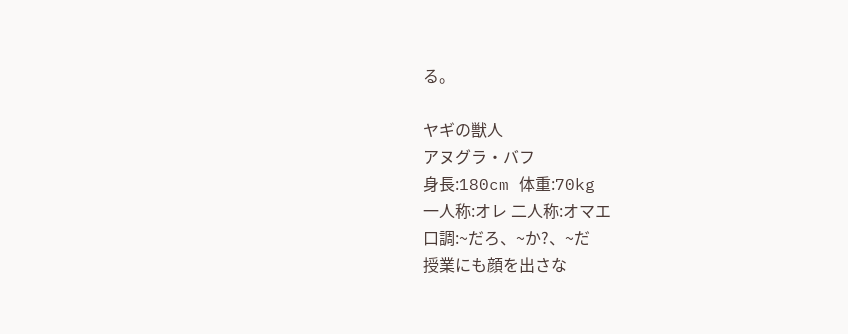る。

ヤギの獣人
アヌグラ・バフ
身長:180cm 体重:70kg
一人称:オレ 二人称:オマエ
口調:~だろ、~か?、~だ
授業にも顔を出さな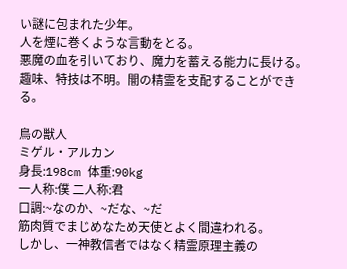い謎に包まれた少年。
人を煙に巻くような言動をとる。
悪魔の血を引いており、魔力を蓄える能力に長ける。
趣味、特技は不明。闇の精霊を支配することができる。

鳥の獣人
ミゲル・アルカン
身長:198cm 体重:90kg
一人称:僕 二人称:君
口調:~なのか、~だな、~だ
筋肉質でまじめなため天使とよく間違われる。
しかし、一神教信者ではなく精霊原理主義の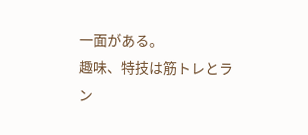一面がある。
趣味、特技は筋トレとラン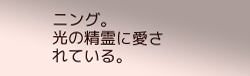ニング。
光の精霊に愛されている。